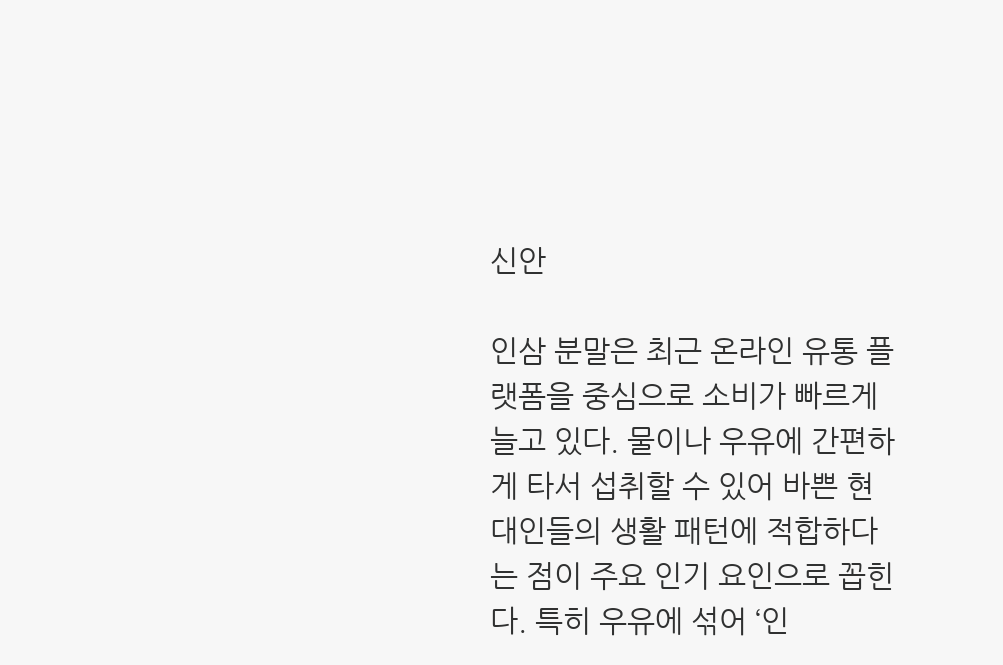신안

인삼 분말은 최근 온라인 유통 플랫폼을 중심으로 소비가 빠르게 늘고 있다. 물이나 우유에 간편하게 타서 섭취할 수 있어 바쁜 현대인들의 생활 패턴에 적합하다는 점이 주요 인기 요인으로 꼽힌다. 특히 우유에 섞어 ‘인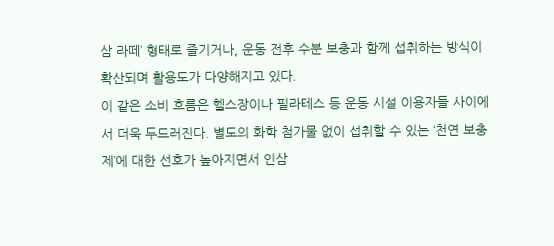삼 라떼’ 형태로 즐기거나, 운동 전후 수분 보충과 함께 섭취하는 방식이 확산되며 활용도가 다양해지고 있다.
이 같은 소비 흐름은 헬스장이나 필라테스 등 운동 시설 이용자들 사이에서 더욱 두드러진다. 별도의 화학 첨가물 없이 섭취할 수 있는 ‘천연 보충제’에 대한 선호가 높아지면서 인삼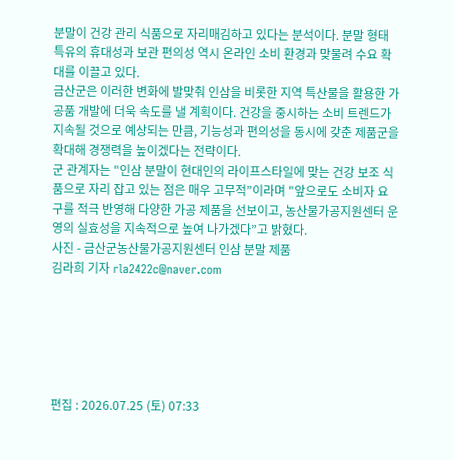분말이 건강 관리 식품으로 자리매김하고 있다는 분석이다. 분말 형태 특유의 휴대성과 보관 편의성 역시 온라인 소비 환경과 맞물려 수요 확대를 이끌고 있다.
금산군은 이러한 변화에 발맞춰 인삼을 비롯한 지역 특산물을 활용한 가공품 개발에 더욱 속도를 낼 계획이다. 건강을 중시하는 소비 트렌드가 지속될 것으로 예상되는 만큼, 기능성과 편의성을 동시에 갖춘 제품군을 확대해 경쟁력을 높이겠다는 전략이다.
군 관계자는 "인삼 분말이 현대인의 라이프스타일에 맞는 건강 보조 식품으로 자리 잡고 있는 점은 매우 고무적”이라며 "앞으로도 소비자 요구를 적극 반영해 다양한 가공 제품을 선보이고, 농산물가공지원센터 운영의 실효성을 지속적으로 높여 나가겠다”고 밝혔다.
사진 - 금산군농산물가공지원센터 인삼 분말 제품
김라희 기자 rla2422c@naver.com






편집 : 2026.07.25 (토) 07:33